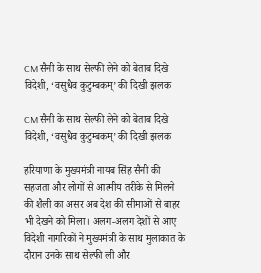CM सैनी के साथ सेल्फी लेने को बेताब दिखे विदेशी, ‘वसुधैव कुटुम्बकम्’ की दिखी झलक

CM सैनी के साथ सेल्फी लेने को बेताब दिखे विदेशी, ‘वसुधैव कुटुम्बकम्’ की दिखी झलक

हरियाणा के मुख्यमंत्री नायब सिंह सैनी की सहजता और लोगों से आत्मीय तरीके से मिलने की शैली का असर अब देश की सीमाओं से बाहर भी देखने को मिला। अलग-अलग देशों से आए विदेशी नागरिकों ने मुख्यमंत्री के साथ मुलाकात के दौरान उनके साथ सेल्फी ली और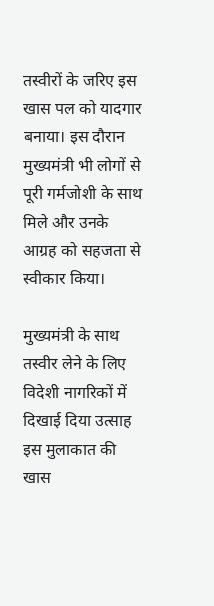तस्वीरों के जरिए इस खास पल को यादगार बनाया। इस दौरान मुख्यमंत्री भी लोगों से पूरी गर्मजोशी के साथ मिले और उनके आग्रह को सहजता से स्वीकार किया।

मुख्यमंत्री के साथ तस्वीर लेने के लिए विदेशी नागरिकों में दिखाई दिया उत्साह इस मुलाकात की खास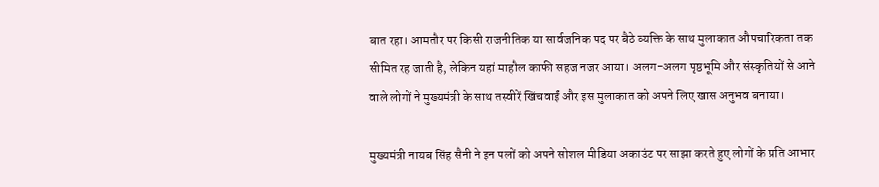बात रहा। आमतौर पर किसी राजनीतिक या सार्वजनिक पद पर बैठे व्यक्ति के साथ मुलाकात औपचारिकता तक सीमित रह जाती है, लेकिन यहां माहौल काफी सहज नजर आया। अलग-अलग पृष्ठभूमि और संस्कृतियों से आने वाले लोगों ने मुख्यमंत्री के साथ तस्वीरें खिंचवाईं और इस मुलाकात को अपने लिए खास अनुभव बनाया।

मुख्यमंत्री नायब सिंह सैनी ने इन पलों को अपने सोशल मीडिया अकाउंट पर साझा करते हुए लोगों के प्रति आभार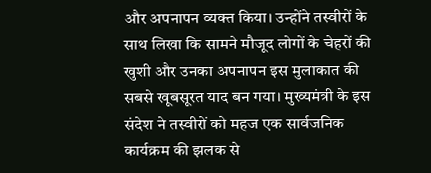और अपनापन व्यक्त किया। उन्होंने तस्वीरों के साथ लिखा कि सामने मौजूद लोगों के चेहरों की खुशी और उनका अपनापन इस मुलाकात की सबसे खूबसूरत याद बन गया। मुख्यमंत्री के इस संदेश ने तस्वीरों को महज एक सार्वजनिक कार्यक्रम की झलक से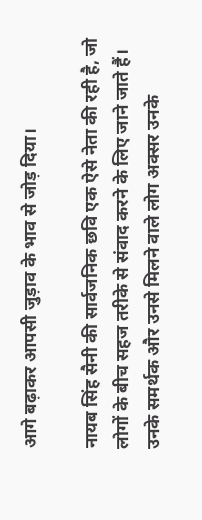आगे बढ़ाकर आपसी जुड़ाव के भाव से जोड़ दिया।

नायब सिंह सैनी की सार्वजनिक छवि एक ऐसे नेता की रही है, जो लोगों के बीच सहज तरीके से संवाद करने के लिए जाने जाते हैं। उनके समर्थक और उनसे मिलने वाले लोग अक्सर उनके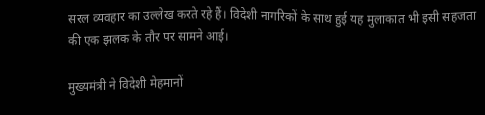सरल व्यवहार का उल्लेख करते रहे हैं। विदेशी नागरिकों के साथ हुई यह मुलाकात भी इसी सहजता की एक झलक के तौर पर सामने आई।

मुख्यमंत्री ने विदेशी मेहमानों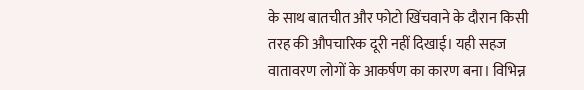के साथ बातचीत और फोटो खिंचवाने के दौरान किसी तरह की औपचारिक दूरी नहीं दिखाई। यही सहज वातावरण लोगों के आकर्षण का कारण बना। विभिन्न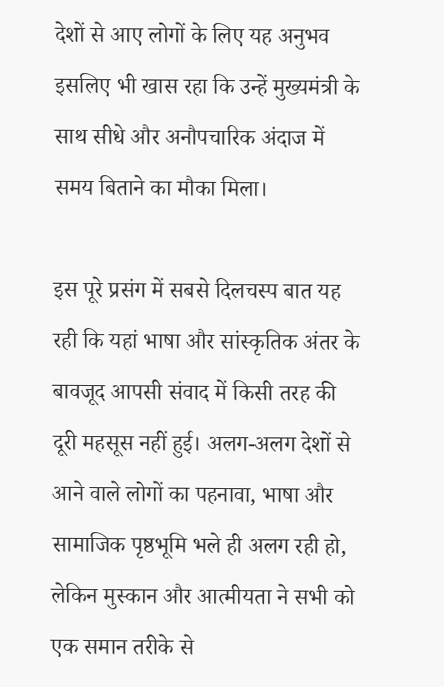देशों से आए लोगों के लिए यह अनुभव इसलिए भी खास रहा कि उन्हें मुख्यमंत्री के साथ सीधे और अनौपचारिक अंदाज में समय बिताने का मौका मिला।

इस पूरे प्रसंग में सबसे दिलचस्प बात यह रही कि यहां भाषा और सांस्कृतिक अंतर के बावजूद आपसी संवाद में किसी तरह की दूरी महसूस नहीं हुई। अलग-अलग देशों से आने वाले लोगों का पहनावा, भाषा और सामाजिक पृष्ठभूमि भले ही अलग रही हो, लेकिन मुस्कान और आत्मीयता ने सभी को एक समान तरीके से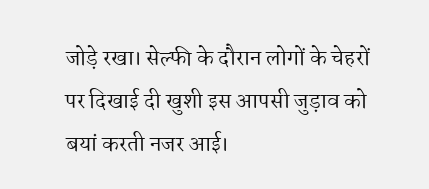जोड़े रखा। सेल्फी के दौरान लोगों के चेहरों पर दिखाई दी खुशी इस आपसी जुड़ाव को बयां करती नजर आई।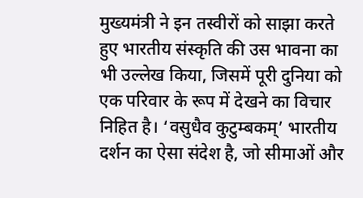मुख्यमंत्री ने इन तस्वीरों को साझा करते हुए भारतीय संस्कृति की उस भावना का भी उल्लेख किया, जिसमें पूरी दुनिया को एक परिवार के रूप में देखने का विचार निहित है। ‘वसुधैव कुटुम्बकम्’ भारतीय दर्शन का ऐसा संदेश है, जो सीमाओं और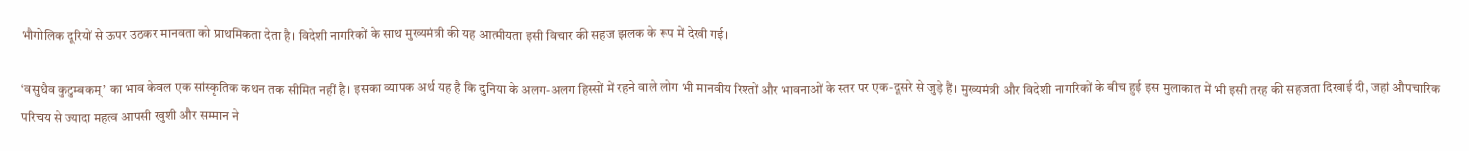भौगोलिक दूरियों से ऊपर उठकर मानवता को प्राथमिकता देता है। विदेशी नागरिकों के साथ मुख्यमंत्री की यह आत्मीयता इसी विचार की सहज झलक के रूप में देखी गई।

‘वसुधैव कुटुम्बकम्’ का भाव केवल एक सांस्कृतिक कथन तक सीमित नहीं है। इसका व्यापक अर्थ यह है कि दुनिया के अलग-अलग हिस्सों में रहने वाले लोग भी मानवीय रिश्तों और भावनाओं के स्तर पर एक-दूसरे से जुड़े हैं। मुख्यमंत्री और विदेशी नागरिकों के बीच हुई इस मुलाकात में भी इसी तरह की सहजता दिखाई दी, जहां औपचारिक परिचय से ज्यादा महत्व आपसी खुशी और सम्मान ने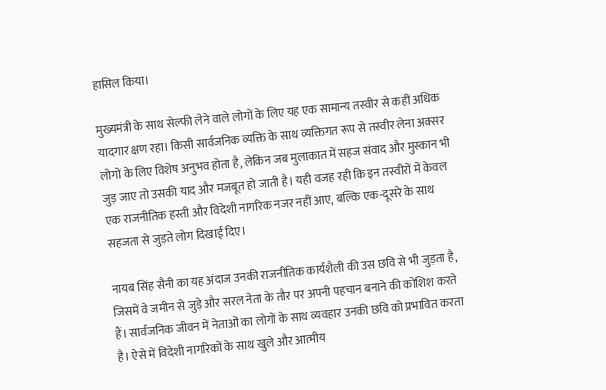हासिल किया।

मुख्यमंत्री के साथ सेल्फी लेने वाले लोगों के लिए यह एक सामान्य तस्वीर से कहीं अधिक यादगार क्षण रहा। किसी सार्वजनिक व्यक्ति के साथ व्यक्तिगत रूप से तस्वीर लेना अक्सर लोगों के लिए विशेष अनुभव होता है, लेकिन जब मुलाकात में सहज संवाद और मुस्कान भी जुड़ जाए तो उसकी याद और मजबूत हो जाती है। यही वजह रही कि इन तस्वीरों में केवल एक राजनीतिक हस्ती और विदेशी नागरिक नजर नहीं आए, बल्कि एक-दूसरे के साथ सहजता से जुड़ते लोग दिखाई दिए।

नायब सिंह सैनी का यह अंदाज उनकी राजनीतिक कार्यशैली की उस छवि से भी जुड़ता है, जिसमें वे जमीन से जुड़े और सरल नेता के तौर पर अपनी पहचान बनाने की कोशिश करते हैं। सार्वजनिक जीवन में नेताओं का लोगों के साथ व्यवहार उनकी छवि को प्रभावित करता है। ऐसे में विदेशी नागरिकों के साथ खुले और आत्मीय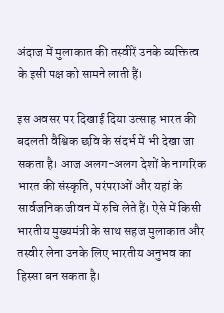अंदाज में मुलाकात की तस्वीरें उनके व्यक्तित्व के इसी पक्ष को सामने लाती हैं।

इस अवसर पर दिखाई दिया उत्साह भारत की बदलती वैश्विक छवि के संदर्भ में भी देखा जा सकता है। आज अलग-अलग देशों के नागरिक भारत की संस्कृति, परंपराओं और यहां के सार्वजनिक जीवन में रुचि लेते हैं। ऐसे में किसी भारतीय मुख्यमंत्री के साथ सहज मुलाकात और तस्वीर लेना उनके लिए भारतीय अनुभव का हिस्सा बन सकता है।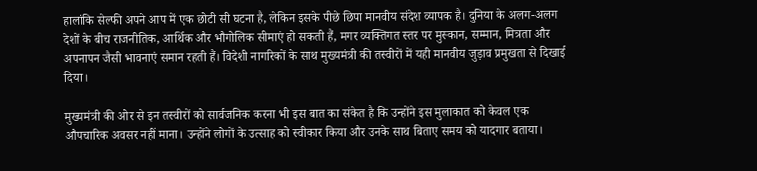हालांकि सेल्फी अपने आप में एक छोटी सी घटना है, लेकिन इसके पीछे छिपा मानवीय संदेश व्यापक है। दुनिया के अलग-अलग देशों के बीच राजनीतिक, आर्थिक और भौगोलिक सीमाएं हो सकती हैं, मगर व्यक्तिगत स्तर पर मुस्कान, सम्मान, मित्रता और अपनापन जैसी भावनाएं समान रहती हैं। विदेशी नागरिकों के साथ मुख्यमंत्री की तस्वीरों में यही मानवीय जुड़ाव प्रमुखता से दिखाई दिया।

मुख्यमंत्री की ओर से इन तस्वीरों को सार्वजनिक करना भी इस बात का संकेत है कि उन्होंने इस मुलाकात को केवल एक औपचारिक अवसर नहीं माना। उन्होंने लोगों के उत्साह को स्वीकार किया और उनके साथ बिताए समय को यादगार बताया।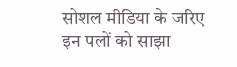सोशल मीडिया के जरिए इन पलों को साझा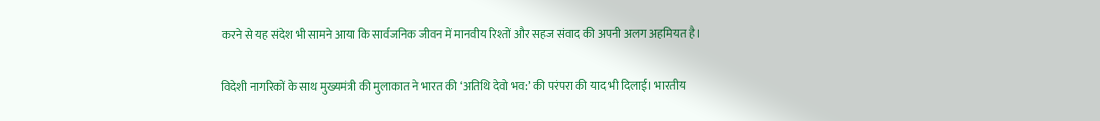करने से यह संदेश भी सामने आया कि सार्वजनिक जीवन में मानवीय रिश्तों और सहज संवाद की अपनी अलग अहमियत है।

विदेशी नागरिकों के साथ मुख्यमंत्री की मुलाकात ने भारत की ‘अतिथि देवो भव:’ की परंपरा की याद भी दिलाई। भारतीय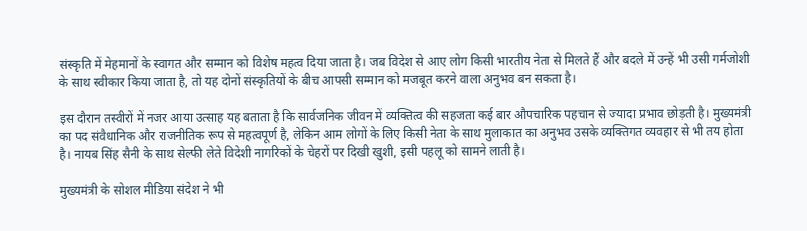संस्कृति में मेहमानों के स्वागत और सम्मान को विशेष महत्व दिया जाता है। जब विदेश से आए लोग किसी भारतीय नेता से मिलते हैं और बदले में उन्हें भी उसी गर्मजोशी के साथ स्वीकार किया जाता है, तो यह दोनों संस्कृतियों के बीच आपसी सम्मान को मजबूत करने वाला अनुभव बन सकता है।

इस दौरान तस्वीरों में नजर आया उत्साह यह बताता है कि सार्वजनिक जीवन में व्यक्तित्व की सहजता कई बार औपचारिक पहचान से ज्यादा प्रभाव छोड़ती है। मुख्यमंत्री का पद संवैधानिक और राजनीतिक रूप से महत्वपूर्ण है, लेकिन आम लोगों के लिए किसी नेता के साथ मुलाकात का अनुभव उसके व्यक्तिगत व्यवहार से भी तय होता है। नायब सिंह सैनी के साथ सेल्फी लेते विदेशी नागरिकों के चेहरों पर दिखी खुशी, इसी पहलू को सामने लाती है।

मुख्यमंत्री के सोशल मीडिया संदेश ने भी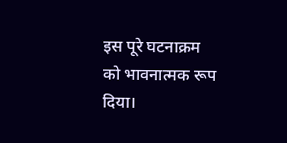इस पूरे घटनाक्रम को भावनात्मक रूप दिया।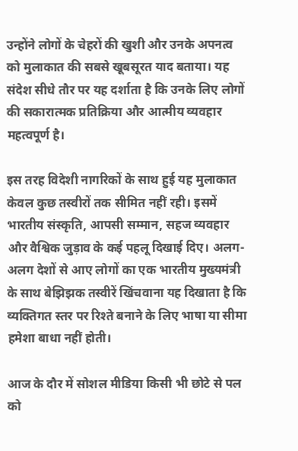उन्होंने लोगों के चेहरों की खुशी और उनके अपनत्व को मुलाकात की सबसे खूबसूरत याद बताया। यह संदेश सीधे तौर पर यह दर्शाता है कि उनके लिए लोगों की सकारात्मक प्रतिक्रिया और आत्मीय व्यवहार महत्वपूर्ण है।

इस तरह विदेशी नागरिकों के साथ हुई यह मुलाकात केवल कुछ तस्वीरों तक सीमित नहीं रही। इसमें भारतीय संस्कृति, आपसी सम्मान, सहज व्यवहार और वैश्विक जुड़ाव के कई पहलू दिखाई दिए। अलग-अलग देशों से आए लोगों का एक भारतीय मुख्यमंत्री के साथ बेझिझक तस्वीरें खिंचवाना यह दिखाता है कि व्यक्तिगत स्तर पर रिश्ते बनाने के लिए भाषा या सीमा हमेशा बाधा नहीं होती।

आज के दौर में सोशल मीडिया किसी भी छोटे से पल को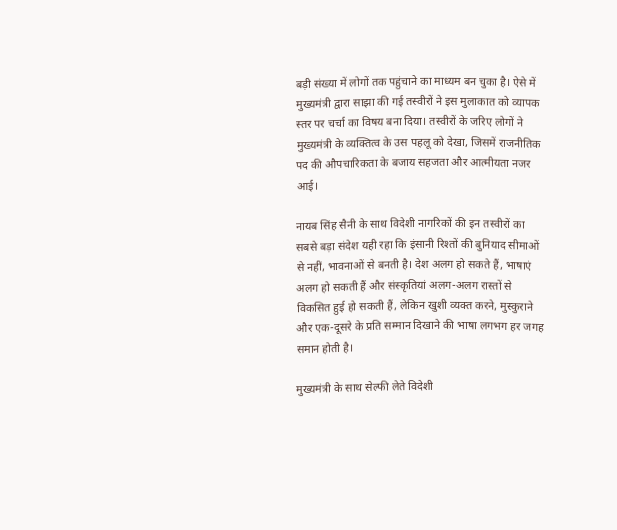बड़ी संख्या में लोगों तक पहुंचाने का माध्यम बन चुका है। ऐसे में मुख्यमंत्री द्वारा साझा की गई तस्वीरों ने इस मुलाकात को व्यापक स्तर पर चर्चा का विषय बना दिया। तस्वीरों के जरिए लोगों ने मुख्यमंत्री के व्यक्तित्व के उस पहलू को देखा, जिसमें राजनीतिक पद की औपचारिकता के बजाय सहजता और आत्मीयता नजर आई।

नायब सिंह सैनी के साथ विदेशी नागरिकों की इन तस्वीरों का सबसे बड़ा संदेश यही रहा कि इंसानी रिश्तों की बुनियाद सीमाओं से नहीं, भावनाओं से बनती है। देश अलग हो सकते हैं, भाषाएं अलग हो सकती हैं और संस्कृतियां अलग-अलग रास्तों से विकसित हुई हो सकती हैं, लेकिन खुशी व्यक्त करने, मुस्कुराने और एक-दूसरे के प्रति सम्मान दिखाने की भाषा लगभग हर जगह समान होती है।

मुख्यमंत्री के साथ सेल्फी लेते विदेशी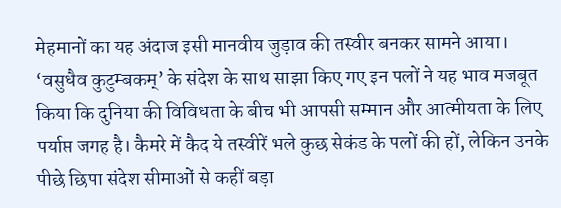मेहमानों का यह अंदाज इसी मानवीय जुड़ाव की तस्वीर बनकर सामने आया। ‘वसुधैव कुटुम्बकम्’ के संदेश के साथ साझा किए गए इन पलों ने यह भाव मजबूत किया कि दुनिया की विविधता के बीच भी आपसी सम्मान और आत्मीयता के लिए पर्याप्त जगह है। कैमरे में कैद ये तस्वीरें भले कुछ सेकंड के पलों की हों, लेकिन उनके पीछे छिपा संदेश सीमाओं से कहीं बड़ा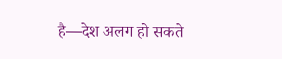है—देश अलग हो सकते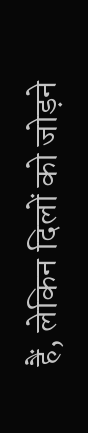हैं, लेकिन दिलों को जोड़ने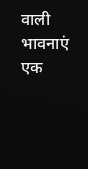वाली भावनाएं एक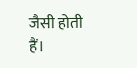जैसी होती हैं।